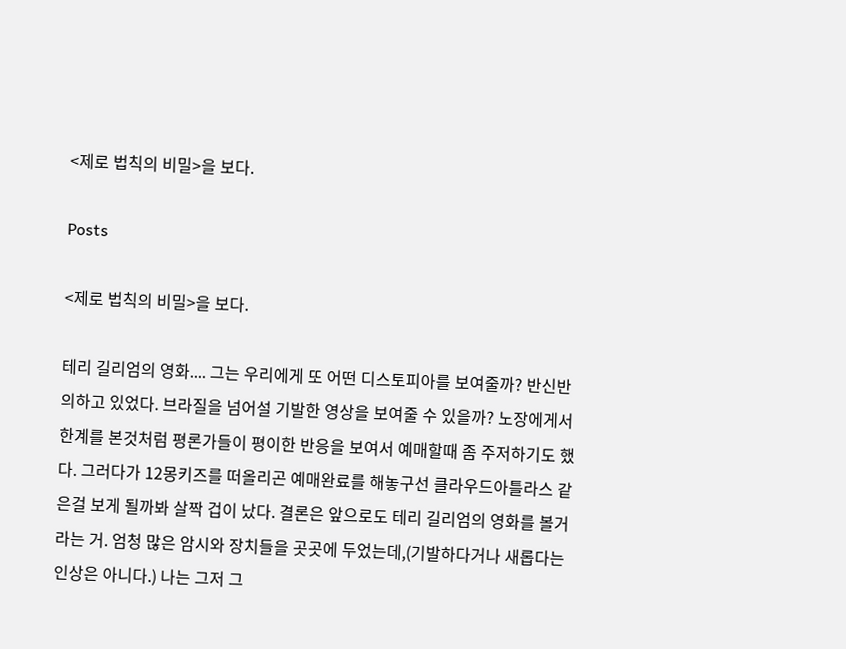<제로 법칙의 비밀>을 보다.

Posts

<제로 법칙의 비밀>을 보다.

테리 길리엄의 영화.... 그는 우리에게 또 어떤 디스토피아를 보여줄까? 반신반의하고 있었다. 브라질을 넘어설 기발한 영상을 보여줄 수 있을까? 노장에게서 한계를 본것처럼 평론가들이 평이한 반응을 보여서 예매할때 좀 주저하기도 했다. 그러다가 12몽키즈를 떠올리곤 예매완료를 해놓구선 클라우드아틀라스 같은걸 보게 될까봐 살짝 겁이 났다. 결론은 앞으로도 테리 길리엄의 영화를 볼거라는 거. 엄청 많은 암시와 장치들을 곳곳에 두었는데,(기발하다거나 새롭다는 인상은 아니다.) 나는 그저 그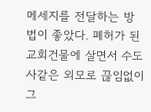메세지를 전달하는 방법이 좋았다. 폐허가 된 교회건물에 살면서 수도사같은 외모로 끊임없이 그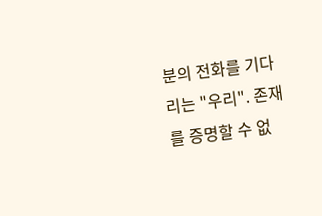분의 전화를 기다리는 "우리". 존재를 증명할 수 없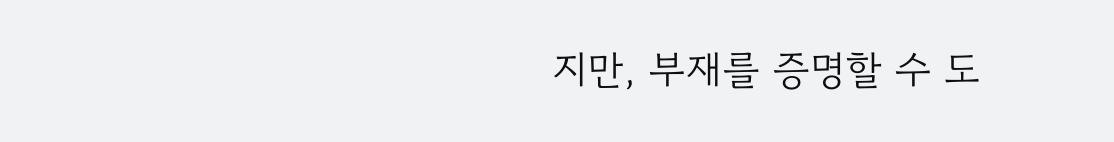지만, 부재를 증명할 수 도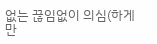없는 끊임없이 의심(하게 만